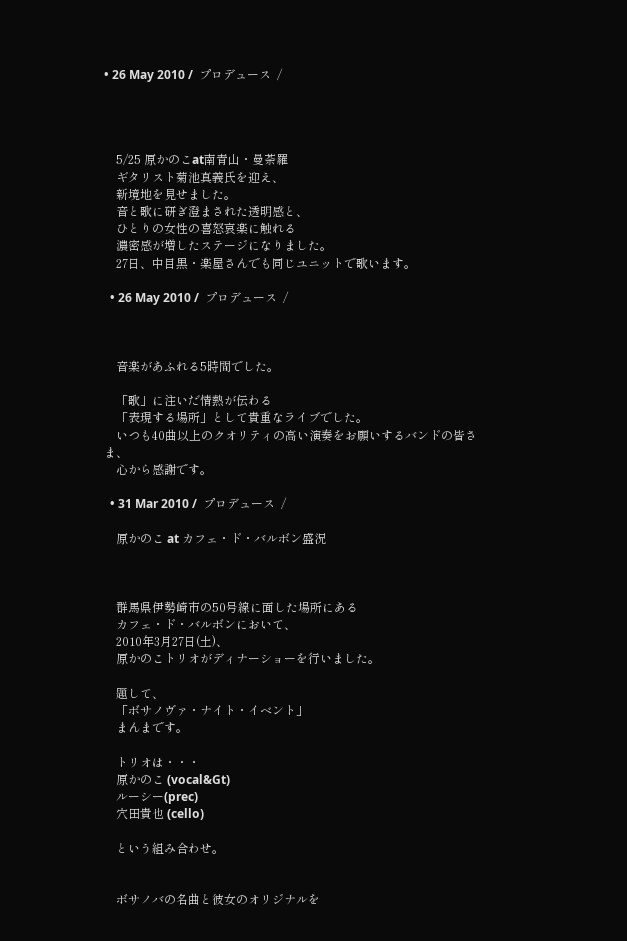• 26 May 2010 /  プロデュース  /




    5/25 原かのこat南青山・曼荼羅
    ギタリスト菊池真義氏を迎え、
    新境地を見せました。
    音と歌に研ぎ澄まされた透明感と、
    ひとりの女性の喜怒哀楽に触れる
    濃密感が増したステージになりました。
    27日、中目黒・楽屋さんでも同じユニットで歌います。

  • 26 May 2010 /  プロデュース  /



    音楽があふれる5時間でした。

    「歌」に注いだ情熱が伝わる
    「表現する場所」として貴重なライブでした。
    いつも40曲以上のクオリティの高い演奏をお願いするバンドの皆さま、
    心から感謝です。

  • 31 Mar 2010 /  プロデュース  /

    原かのこ at カフェ・ド・バルボン盛況



    群馬県伊勢崎市の50号線に面した場所にある
    カフェ・ド・バルボンにおいて、
    2010年3月27日(土)、
    原かのこトリオがディナーショーを行いました。

    題して、
    「ボサノヴァ・ナイト・イベント」
    まんまです。

    トリオは・・・
    原かのこ (vocal&Gt)
    ルーシー(prec)
    穴田貴也 (cello)

    という組み合わせ。


    ボサノバの名曲と彼女のオリジナルを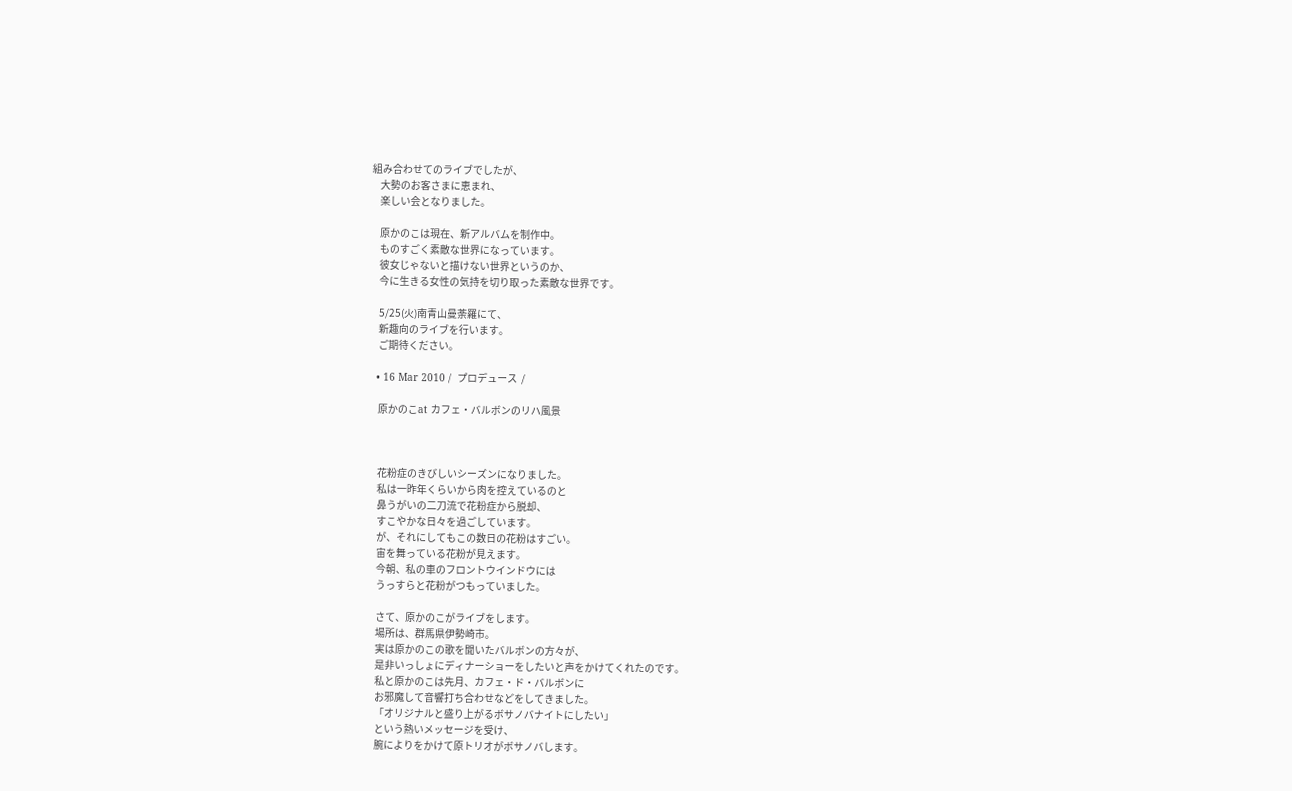組み合わせてのライブでしたが、
    大勢のお客さまに恵まれ、
    楽しい会となりました。

    原かのこは現在、新アルバムを制作中。
    ものすごく素敵な世界になっています。
    彼女じゃないと描けない世界というのか、
    今に生きる女性の気持を切り取った素敵な世界です。

    5/25(火)南青山曼荼羅にて、
    新趣向のライブを行います。
    ご期待ください。

  • 16 Mar 2010 /  プロデュース  /

    原かのこat カフェ・バルボンのリハ風景



    花粉症のきびしいシーズンになりました。
    私は一昨年くらいから肉を控えているのと
    鼻うがいの二刀流で花粉症から脱却、
    すこやかな日々を過ごしています。
    が、それにしてもこの数日の花粉はすごい。
    宙を舞っている花粉が見えます。
    今朝、私の車のフロントウインドウには
    うっすらと花粉がつもっていました。

    さて、原かのこがライブをします。
    場所は、群馬県伊勢崎市。
    実は原かのこの歌を聞いたバルボンの方々が、
    是非いっしょにディナーショーをしたいと声をかけてくれたのです。
    私と原かのこは先月、カフェ・ド・バルボンに
    お邪魔して音響打ち合わせなどをしてきました。
    「オリジナルと盛り上がるボサノバナイトにしたい」
    という熱いメッセージを受け、
    腕によりをかけて原トリオがボサノバします。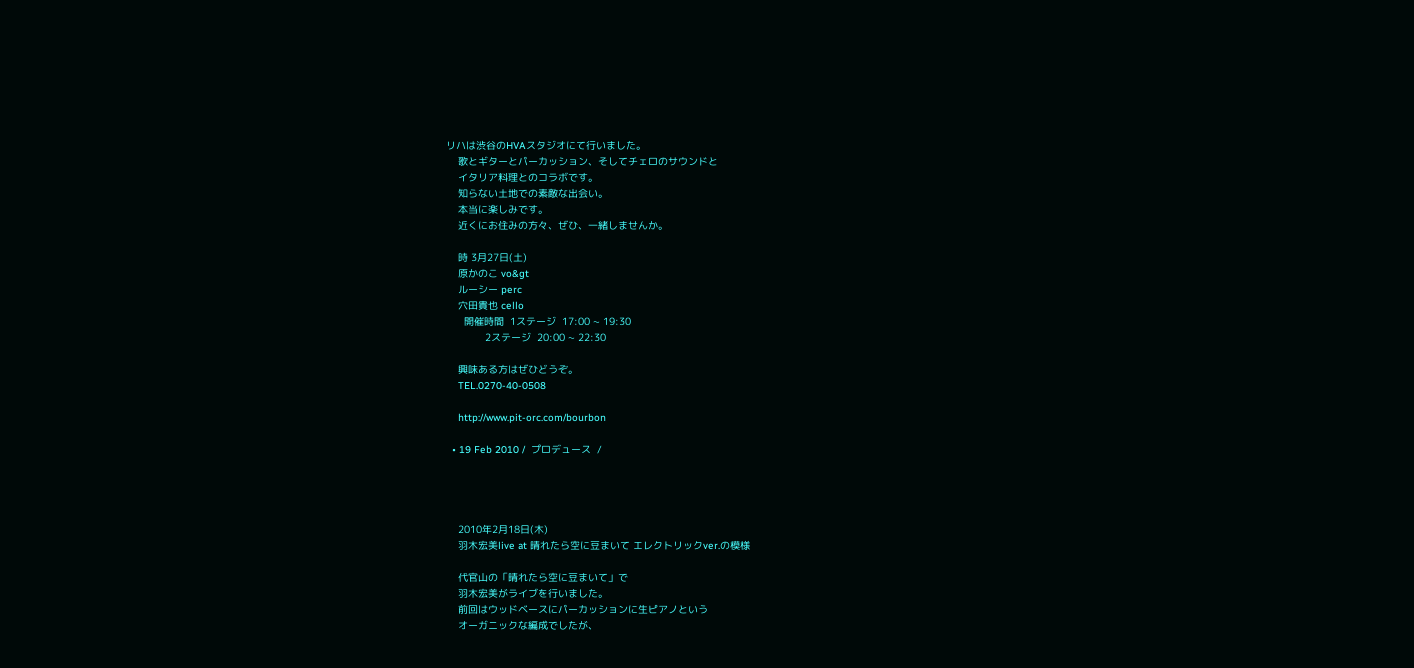リハは渋谷のHVAスタジオにて行いました。
    歌とギターとパーカッション、そしてチェロのサウンドと
    イタリア料理とのコラボです。
    知らない土地での素敵な出会い。
    本当に楽しみです。
    近くにお住みの方々、ぜひ、一緒しませんか。

    時 3月27日(土)
    原かのこ vo&gt
    ルーシー perc
    穴田貴也 cello
      開催時間  1ステージ  17:00 ~ 19:30
             2ステージ  20:00 ~ 22:30

    興味ある方はぜひどうぞ。
    TEL.0270-40-0508

    http://www.pit-orc.com/bourbon

  • 19 Feb 2010 /  プロデュース  /




    2010年2月18日(木)
    羽木宏美live at 晴れたら空に豆まいて エレクトリックver.の模様

    代官山の「晴れたら空に豆まいて」で
    羽木宏美がライブを行いました。
    前回はウッドベースにパーカッションに生ピアノという
    オーガニックな編成でしたが、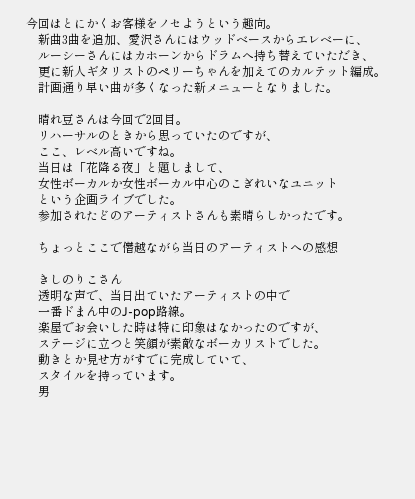今回はとにかくお客様をノセようという趣向。
    新曲3曲を追加、愛沢さんにはウッドベースからエレベーに、
    ルーシーさんにはカホーンからドラムへ持ち替えていただき、
    更に新人ギタリストのペリーちゃんを加えてのカルテット編成。
    計画通り早い曲が多くなった新メニューとなりました。

    晴れ豆さんは今回で2回目。
    リハーサルのときから思っていたのですが、
    ここ、レベル高いですね。
    当日は「花降る夜」と題しまして、
    女性ボーカルか女性ボーカル中心のこぎれいなユニット
    という企画ライブでした。
    参加されたどのアーティストさんも素晴らしかったです。

    ちょっとここで僭越ながら当日のアーティストへの感想

    きしのりこさん
    透明な声で、当日出ていたアーティストの中で
    一番ドまん中のJ-pop路線。
    楽屋でお会いした時は特に印象はなかったのですが、
    ステージに立つと笑顔が素敵なボーカリストでした。
    動きとか見せ方がすでに完成していて、
    スタイルを持っています。
    男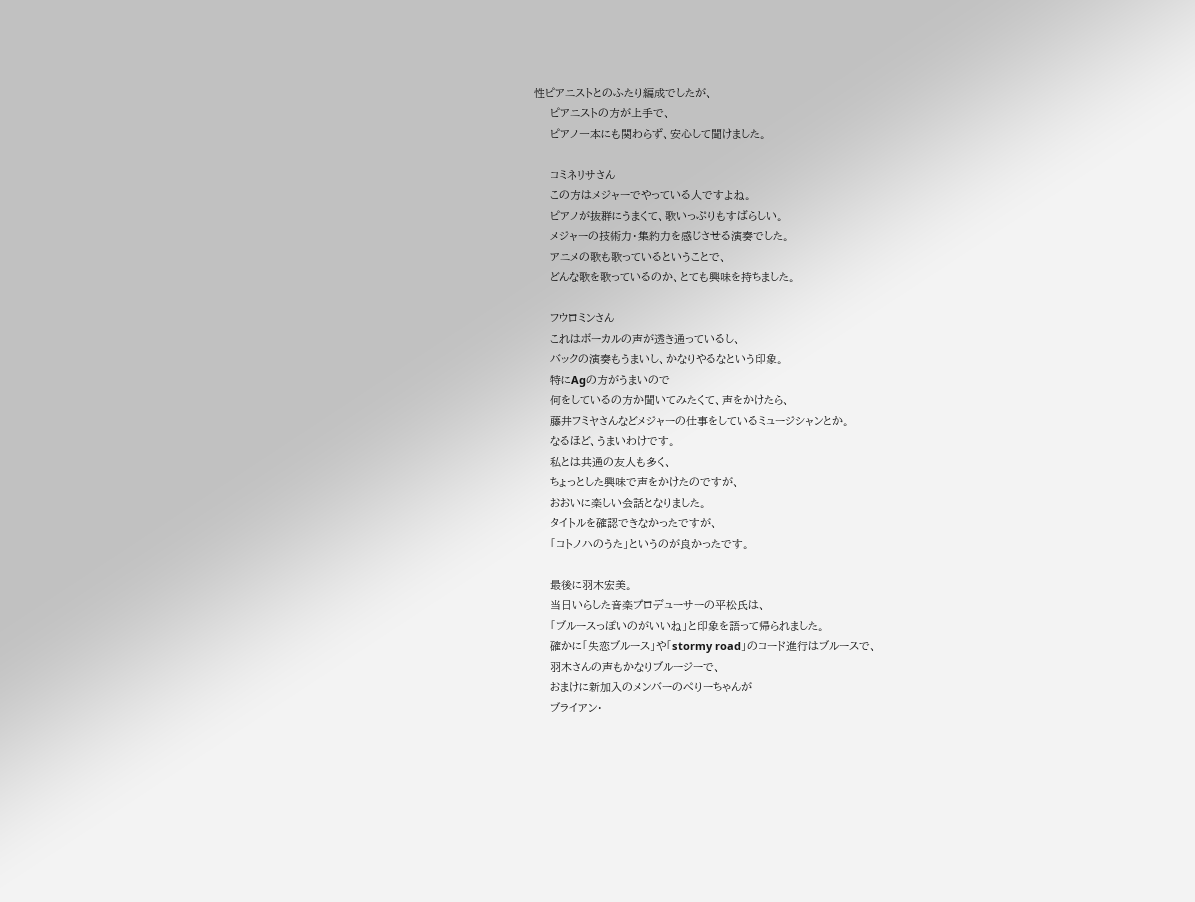性ピアニストとのふたり編成でしたが、
    ピアニストの方が上手で、
    ピアノ一本にも関わらず、安心して聞けました。

    コミネリサさん
    この方はメジャーでやっている人ですよね。
    ピアノが抜群にうまくて、歌いっぷりもすばらしい。
    メジャーの技術力・集約力を感じさせる演奏でした。
    アニメの歌も歌っているということで、
    どんな歌を歌っているのか、とても興味を持ちました。

    フウロミンさん
    これはボーカルの声が透き通っているし、
    バックの演奏もうまいし、かなりやるなという印象。
    特にAgの方がうまいので
    何をしているの方か聞いてみたくて、声をかけたら、
    藤井フミヤさんなどメジャーの仕事をしているミュージシャンとか。
    なるほど、うまいわけです。
    私とは共通の友人も多く、
    ちょっとした興味で声をかけたのですが、
    おおいに楽しい会話となりました。
    タイトルを確認できなかったですが、
    「コトノハのうた」というのが良かったです。

    最後に羽木宏美。
    当日いらした音楽プロデューサーの平松氏は、
    「ブルースっぽいのがいいね」と印象を語って帰られました。
    確かに「失恋ブルース」や「stormy road」のコード進行はブルースで、
    羽木さんの声もかなりブルージーで、
    おまけに新加入のメンバーのぺりーちゃんが
    ブライアン・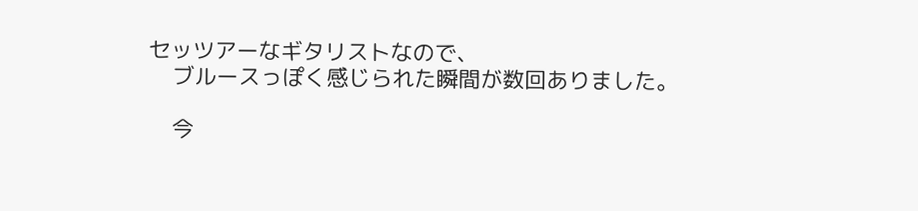セッツアーなギタリストなので、
    ブルースっぽく感じられた瞬間が数回ありました。

    今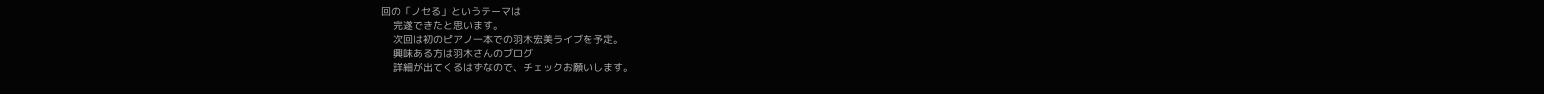回の「ノセる」というテーマは
    完遂できたと思います。
    次回は初のピアノ一本での羽木宏美ライブを予定。
    興味ある方は羽木さんのブログ
    詳細が出てくるはずなので、チェックお願いします。